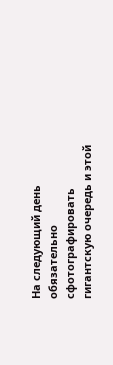На следующий день обязательно сфотографировать гигантскую очередь и этой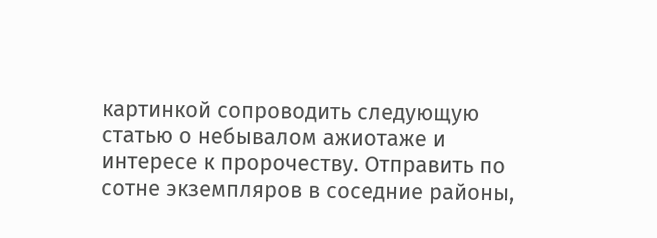картинкой сопроводить следующую статью о небывалом ажиотаже и интересе к пророчеству. Отправить по сотне экземпляров в соседние районы,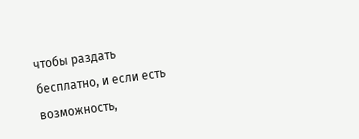чтобы раздать бесплатно, и если есть возможность,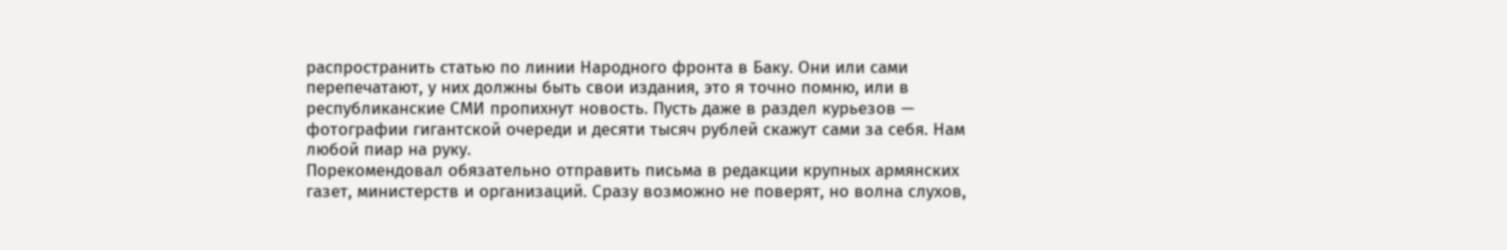распространить статью по линии Народного фронта в Баку. Они или сами перепечатают, у них должны быть свои издания, это я точно помню, или в республиканские СМИ пропихнут новость. Пусть даже в раздел курьезов — фотографии гигантской очереди и десяти тысяч рублей скажут сами за себя. Нам любой пиар на руку.
Порекомендовал обязательно отправить письма в редакции крупных армянских газет, министерств и организаций. Сразу возможно не поверят, но волна слухов,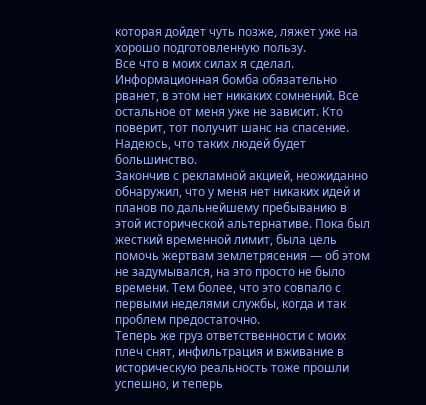которая дойдет чуть позже, ляжет уже на хорошо подготовленную пользу.
Все что в моих силах я сделал. Информационная бомба обязательно рванет, в этом нет никаких сомнений. Все остальное от меня уже не зависит. Кто поверит, тот получит шанс на спасение. Надеюсь, что таких людей будет большинство.
Закончив с рекламной акцией, неожиданно обнаружил, что у меня нет никаких идей и планов по дальнейшему пребыванию в этой исторической альтернативе. Пока был жесткий временной лимит, была цель помочь жертвам землетрясения — об этом не задумывался, на это просто не было времени. Тем более, что это совпало с первыми неделями службы, когда и так проблем предостаточно.
Теперь же груз ответственности с моих плеч снят, инфильтрация и вживание в историческую реальность тоже прошли успешно, и теперь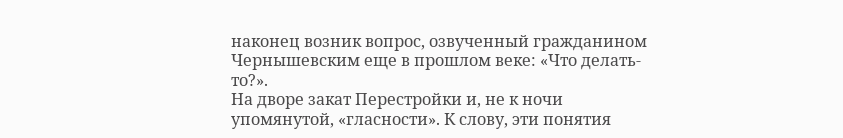наконец возник вопрос, озвученный гражданином Чернышевским еще в прошлом веке: «Что делать-то?».
На дворе закат Перестройки и, не к ночи упомянутой, «гласности». К слову, эти понятия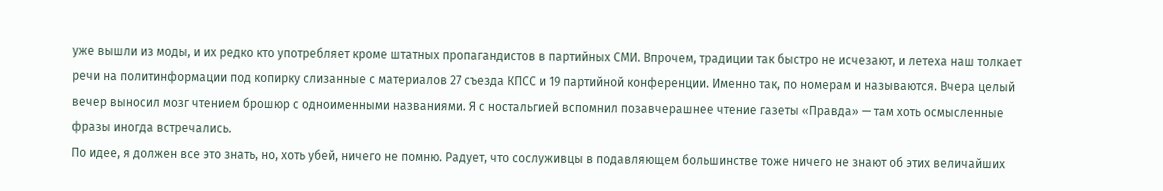уже вышли из моды, и их редко кто употребляет кроме штатных пропагандистов в партийных СМИ. Впрочем, традиции так быстро не исчезают, и летеха наш толкает речи на политинформации под копирку слизанные с материалов 27 съезда КПСС и 19 партийной конференции. Именно так, по номерам и называются. Вчера целый вечер выносил мозг чтением брошюр с одноименными названиями. Я с ностальгией вспомнил позавчерашнее чтение газеты «Правда» — там хоть осмысленные фразы иногда встречались.
По идее, я должен все это знать, но, хоть убей, ничего не помню. Радует, что сослуживцы в подавляющем большинстве тоже ничего не знают об этих величайших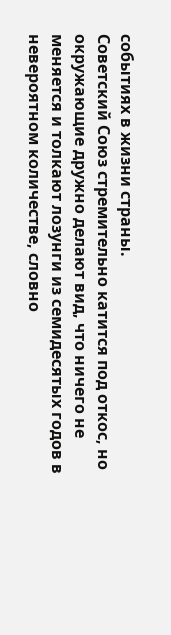событиях в жизни страны.
Советский Союз стремительно катится под откос, но окружающие дружно делают вид, что ничего не меняется и толкают лозунги из семидесятых годов в невероятном количестве, словно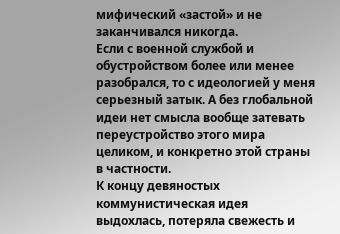мифический «застой» и не заканчивался никогда.
Если с военной службой и обустройством более или менее разобрался, то с идеологией у меня серьезный затык. А без глобальной идеи нет смысла вообще затевать переустройство этого мира целиком, и конкретно этой страны в частности.
К концу девяностых коммунистическая идея выдохлась, потеряла свежесть и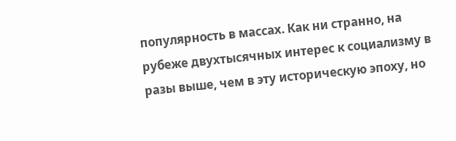популярность в массах. Как ни странно, на рубеже двухтысячных интерес к социализму в разы выше, чем в эту историческую эпоху, но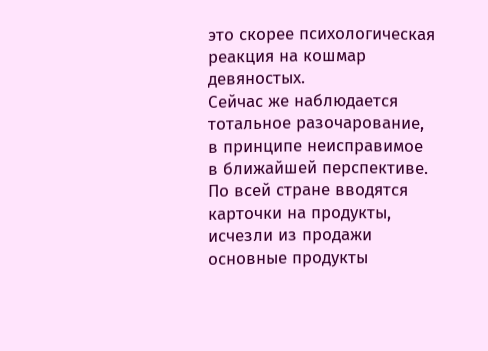это скорее психологическая реакция на кошмар девяностых.
Сейчас же наблюдается тотальное разочарование, в принципе неисправимое в ближайшей перспективе. По всей стране вводятся карточки на продукты, исчезли из продажи основные продукты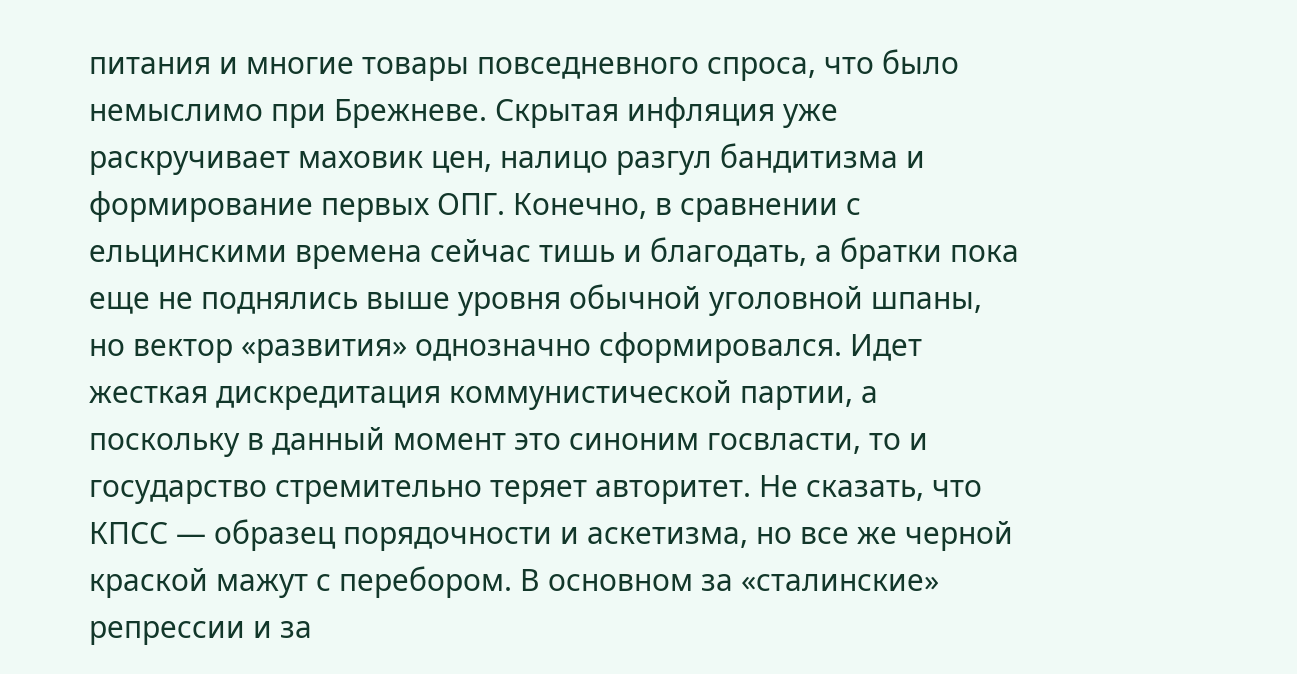питания и многие товары повседневного спроса, что было немыслимо при Брежневе. Скрытая инфляция уже раскручивает маховик цен, налицо разгул бандитизма и формирование первых ОПГ. Конечно, в сравнении с ельцинскими времена сейчас тишь и благодать, а братки пока еще не поднялись выше уровня обычной уголовной шпаны, но вектор «развития» однозначно сформировался. Идет жесткая дискредитация коммунистической партии, а поскольку в данный момент это синоним госвласти, то и государство стремительно теряет авторитет. Не сказать, что КПСС — образец порядочности и аскетизма, но все же черной краской мажут с перебором. В основном за «сталинские» репрессии и за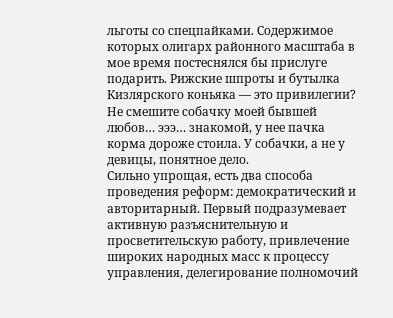льготы со спецпайками. Содержимое которых олигарх районного масштаба в мое время постеснялся бы прислуге подарить. Рижские шпроты и бутылка Кизлярского коньяка — это привилегии? Не смешите собачку моей бывшей любов… эээ… знакомой, у нее пачка корма дороже стоила. У собачки, а не у девицы, понятное дело.
Сильно упрощая, есть два способа проведения реформ: демократический и авторитарный. Первый подразумевает активную разъяснительную и просветительскую работу, привлечение широких народных масс к процессу управления, делегирование полномочий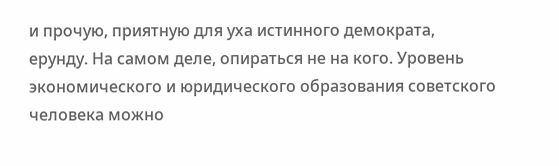и прочую, приятную для уха истинного демократа, ерунду. На самом деле, опираться не на кого. Уровень экономического и юридического образования советского человека можно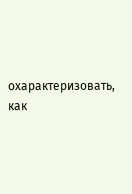охарактеризовать, как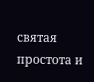святая простота и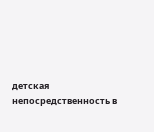детская непосредственность в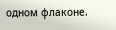одном флаконе.